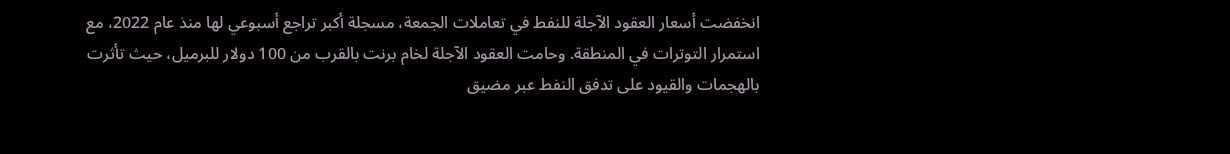انخفضت أسعار العقود الآجلة للنفط في تعاملات الجمعة، مسجلة أكبر تراجع أسبوعي لها منذ عام 2022، مع استمرار التوترات في المنطقة. وحامت العقود الآجلة لخام برنت بالقرب من 100 دولار للبرميل، حيث تأثرت بالهجمات والقيود على تدفق النفط عبر مضيق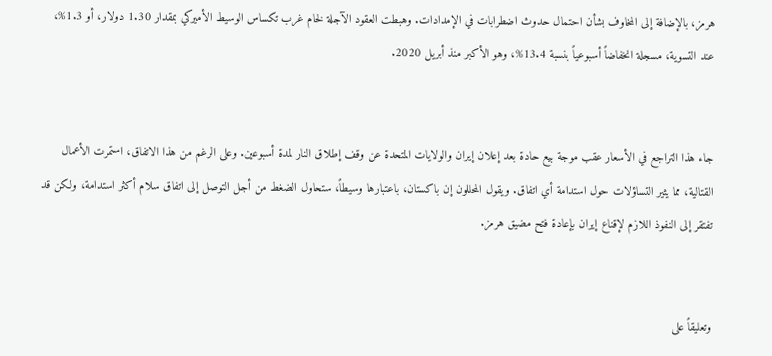هرمز، بالإضافة إلى المخاوف بشأن احتمال حدوث اضطرابات في الإمدادات. وهبطت العقود الآجلة لخام غرب تكساس الوسيط الأميركي بمقدار 1.30 دولار، أو 1.3%، عند التسوية، مسجلة انخفاضاً أسبوعياً بنسبة 13.4%، وهو الأكبر منذ أبريل 2020.


جاء هذا التراجع في الأسعار عقب موجة بيع حادة بعد إعلان إيران والولايات المتحدة عن وقف إطلاق النار لمدة أسبوعين. وعلى الرغم من هذا الاتفاق، استمرت الأعمال القتالية، مما يثير التساؤلات حول استدامة أي اتفاق. ويقول المحللون إن باكستان، باعتبارها وسيطاً، ستحاول الضغط من أجل التوصل إلى اتفاق سلام أكثر استدامة، ولكن قد تفتقر إلى النفوذ اللازم لإقناع إيران بإعادة فتح مضيق هرمز.


وتعليقاً على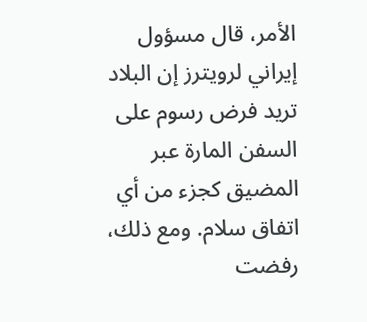الأمر، قال مسؤول إيراني لرويترز إن البلاد تريد فرض رسوم على السفن المارة عبر المضيق كجزء من أي اتفاق سلام. ومع ذلك، رفضت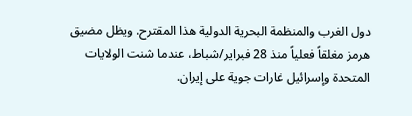دول الغرب والمنظمة البحرية الدولية هذا المقترح. ويظل مضيق هرمز مغلقاً فعلياً منذ 28 فبراير/شباط، عندما شنت الولايات المتحدة وإسرائيل غارات جوية على إيران.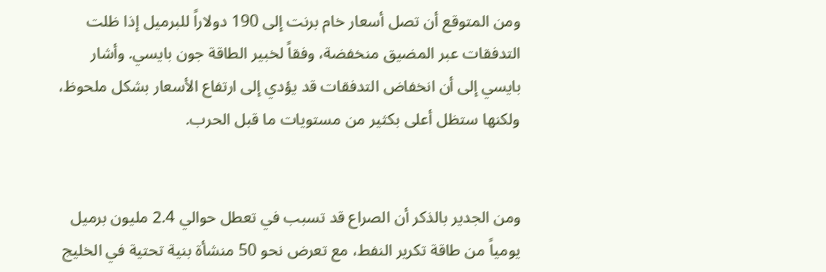ومن المتوقع أن تصل أسعار خام برنت إلى 190 دولاراً للبرميل إذا ظلت التدفقات عبر المضيق منخفضة، وفقاً لخبير الطاقة جون بايسي. وأشار بايسي إلى أن انخفاض التدفقات قد يؤدي إلى ارتفاع الأسعار بشكل ملحوظ، ولكنها ستظل أعلى بكثير من مستويات ما قبل الحرب.


ومن الجدير بالذكر أن الصراع قد تسبب في تعطل حوالي 2.4 مليون برميل يومياً من طاقة تكرير النفط، مع تعرض نحو 50 منشأة بنية تحتية في الخليج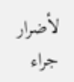لأضرار جراء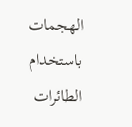الهجمات باستخدام الطائرات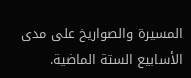المسيرة والصواريخ على مدى الأسابيع الستة الماضية.